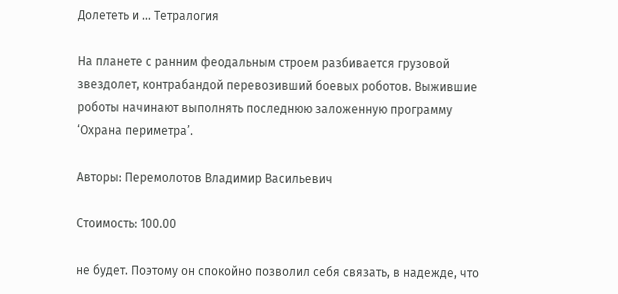Долететь и … Тетралогия

На планете с ранним феодальным строем разбивается грузовой звездолет, контрабандой перевозивший боевых роботов. Выжившие роботы начинают выполнять последнюю заложенную программу ‘Охрана периметра’.

Авторы: Перемолотов Владимир Васильевич

Стоимость: 100.00

не будет. Поэтому он спокойно позволил себя связать, в надежде, что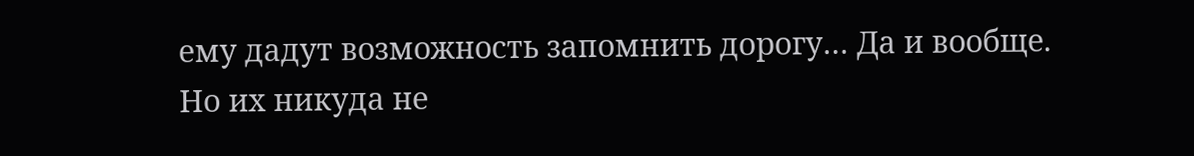ему дадут возможность запомнить дорогу… Да и вообще.
Но их никуда не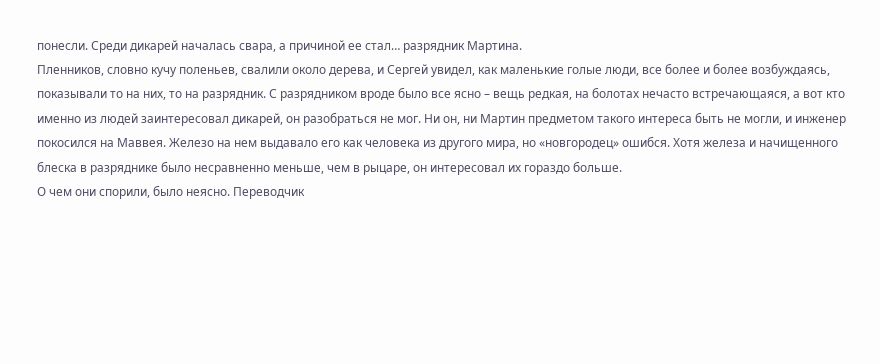понесли. Среди дикарей началась свара, а причиной ее стал… разрядник Мартина.
Пленников, словно кучу поленьев, свалили около дерева, и Сергей увидел, как маленькие голые люди, все более и более возбуждаясь, показывали то на них, то на разрядник. С разрядником вроде было все ясно – вещь редкая, на болотах нечасто встречающаяся, а вот кто именно из людей заинтересовал дикарей, он разобраться не мог. Ни он, ни Мартин предметом такого интереса быть не могли, и инженер покосился на Маввея. Железо на нем выдавало его как человека из другого мира, но «новгородец» ошибся. Хотя железа и начищенного блеска в разряднике было несравненно меньше, чем в рыцаре, он интересовал их гораздо больше.
О чем они спорили, было неясно. Переводчик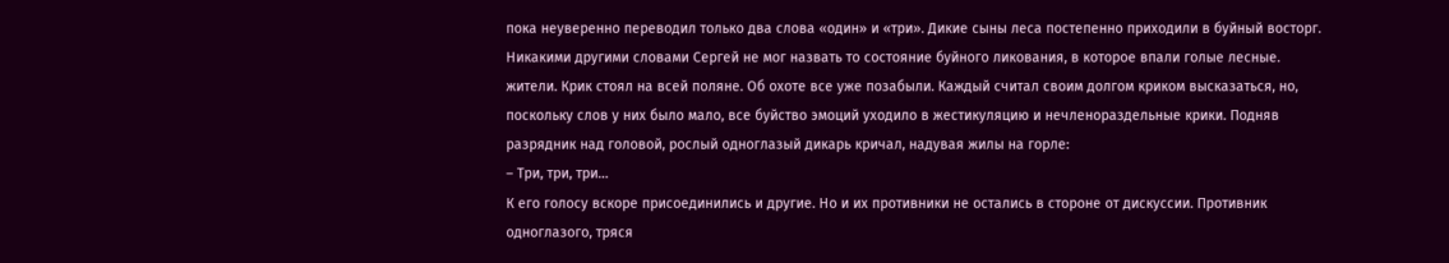пока неуверенно переводил только два слова «один» и «три». Дикие сыны леса постепенно приходили в буйный восторг. Никакими другими словами Сергей не мог назвать то состояние буйного ликования, в которое впали голые лесные. жители. Крик стоял на всей поляне. Об охоте все уже позабыли. Каждый считал своим долгом криком высказаться, но, поскольку слов у них было мало, все буйство эмоций уходило в жестикуляцию и нечленораздельные крики. Подняв разрядник над головой, рослый одноглазый дикарь кричал, надувая жилы на горле:
– Три, три, три…
К его голосу вскоре присоединились и другие. Но и их противники не остались в стороне от дискуссии. Противник одноглазого, тряся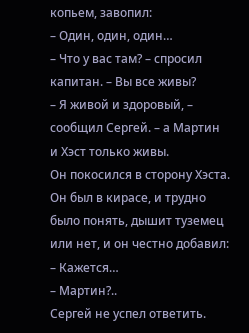копьем, завопил:
– Один, один, один…
– Что у вас там? – спросил капитан. – Вы все живы?
– Я живой и здоровый, – сообщил Сергей. – а Мартин и Хэст только живы.
Он покосился в сторону Хэста. Он был в кирасе, и трудно было понять, дышит туземец или нет, и он честно добавил:
– Кажется…
– Мартин?..
Сергей не успел ответить.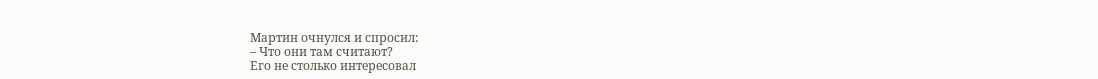Мартин очнулся и спросил:
– Что они там считают?
Его не столько интересовал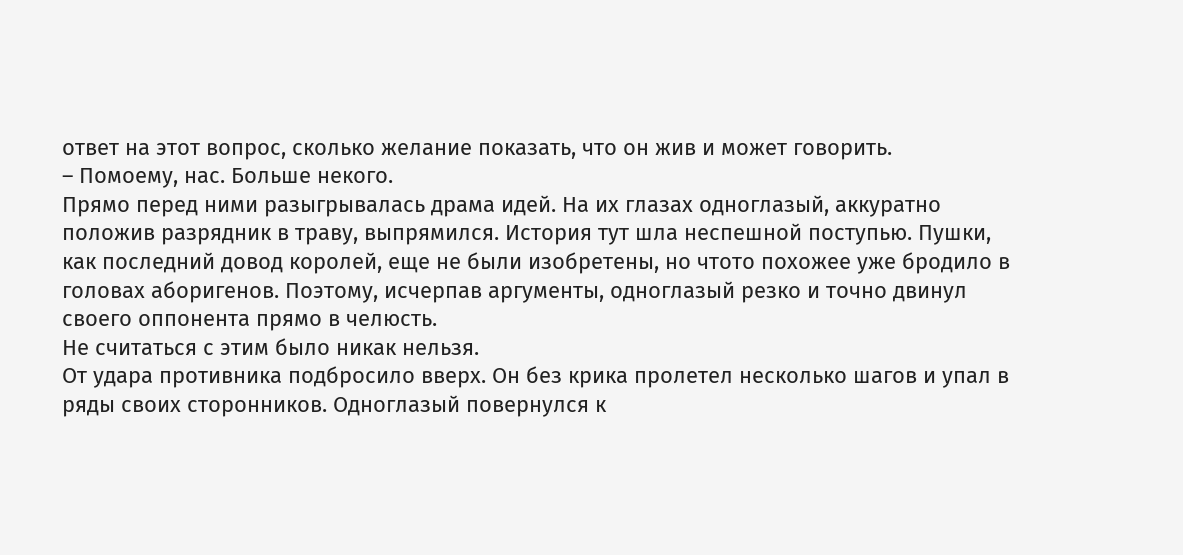ответ на этот вопрос, сколько желание показать, что он жив и может говорить.
– Помоему, нас. Больше некого.
Прямо перед ними разыгрывалась драма идей. На их глазах одноглазый, аккуратно положив разрядник в траву, выпрямился. История тут шла неспешной поступью. Пушки, как последний довод королей, еще не были изобретены, но чтото похожее уже бродило в головах аборигенов. Поэтому, исчерпав аргументы, одноглазый резко и точно двинул своего оппонента прямо в челюсть.
Не считаться с этим было никак нельзя.
От удара противника подбросило вверх. Он без крика пролетел несколько шагов и упал в ряды своих сторонников. Одноглазый повернулся к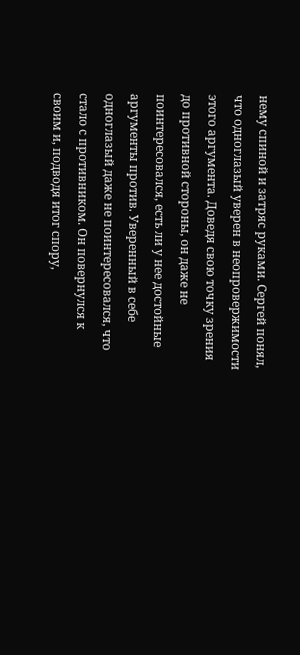нему спиной и затряс руками. Сергей понял, что одноглазый уверен в неопровержимости этого аргумента. Доведя свою точку зрения до противной стороны, он даже не поинтересовался, есть ли у нее достойные аргументы против. Уверенный в себе одноглазый даже не поинтересовался, что стало с противником. Он повернулся к своим и, подводя итог спору,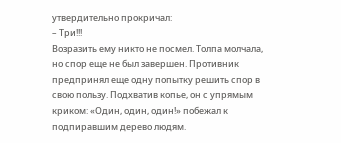утвердительно прокричал:
– Три!!!
Возразить ему никто не посмел. Толпа молчала, но спор еще не был завершен. Противник предпринял еще одну попытку решить спор в свою пользу. Подхватив копье, он с упрямым криком: «Один, один, один!» побежал к подпиравшим дерево людям.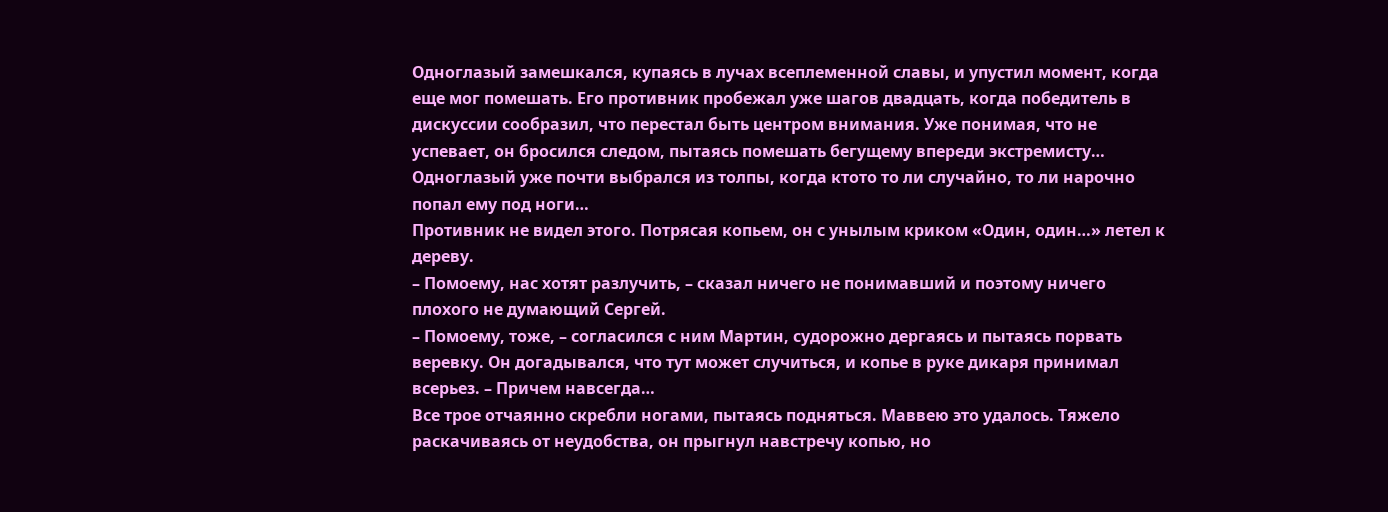Одноглазый замешкался, купаясь в лучах всеплеменной славы, и упустил момент, когда еще мог помешать. Его противник пробежал уже шагов двадцать, когда победитель в дискуссии сообразил, что перестал быть центром внимания. Уже понимая, что не успевает, он бросился следом, пытаясь помешать бегущему впереди экстремисту…
Одноглазый уже почти выбрался из толпы, когда ктото то ли случайно, то ли нарочно попал ему под ноги…
Противник не видел этого. Потрясая копьем, он с унылым криком «Один, один…» летел к дереву.
– Помоему, нас хотят разлучить, – сказал ничего не понимавший и поэтому ничего плохого не думающий Сергей.
– Помоему, тоже, – согласился с ним Мартин, судорожно дергаясь и пытаясь порвать веревку. Он догадывался, что тут может случиться, и копье в руке дикаря принимал всерьез. – Причем навсегда…
Все трое отчаянно скребли ногами, пытаясь подняться. Маввею это удалось. Тяжело раскачиваясь от неудобства, он прыгнул навстречу копью, но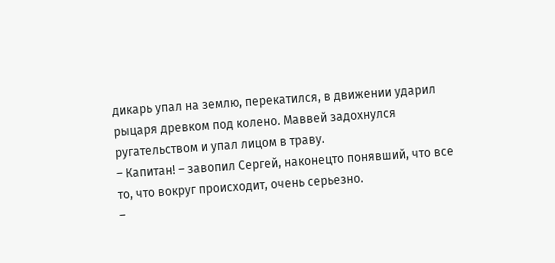дикарь упал на землю, перекатился, в движении ударил рыцаря древком под колено. Маввей задохнулся ругательством и упал лицом в траву.
– Капитан! – завопил Сергей, наконецто понявший, что все то, что вокруг происходит, очень серьезно.
–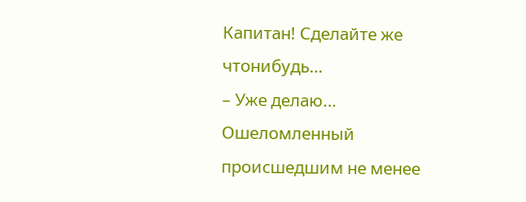Капитан! Сделайте же чтонибудь…
– Уже делаю…
Ошеломленный происшедшим не менее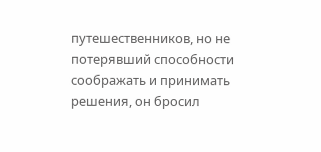путешественников, но не потерявший способности соображать и принимать решения, он бросил